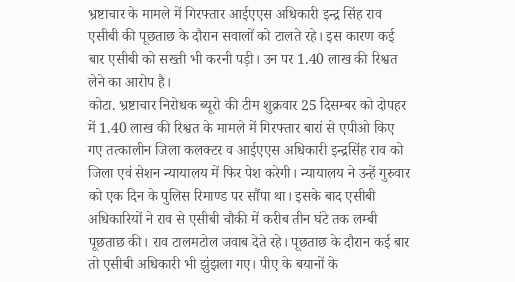भ्रष्टाचार के मामले में गिरफ्तार आईएएस अधिकारी इन्द्र सिंह राव एसीबी की पूछताछ के दौरान सवालों को टालते रहे। इस कारण कई बार एसीबी को सख्ती भी करनी पड़ी। उन पर 1.40 लाख की रिश्वत लेने का आरोप है।
कोटा. भ्रष्टाचार निरोधक ब्यूरो की टीम शुक्रवार 25 दिसम्बर को दोपहर में 1.40 लाख की रिश्वत के मामले में गिरफ्तार बारां से एपीओ किए गए तत्कालीन जिला कलक्टर व आईएएस अधिकारी इन्द्रसिंह राव को जिला एवं सेशन न्यायालय में फिर पेश करेगी। न्यायालय ने उन्हें गुरुवार को एक दिन के पुलिस रिमाण्ड पर सौंपा था। इसके बाद एसीबी अधिकारियों ने राव से एसीबी चौकी में करीब तीन घंटे तक लम्बी पूछताछ की। राव टालमटोल जवाब देते रहे। पूछताछ के दौरान कई बार तो एसीबी अधिकारी भी झुंझला गए। पीए के बयानों के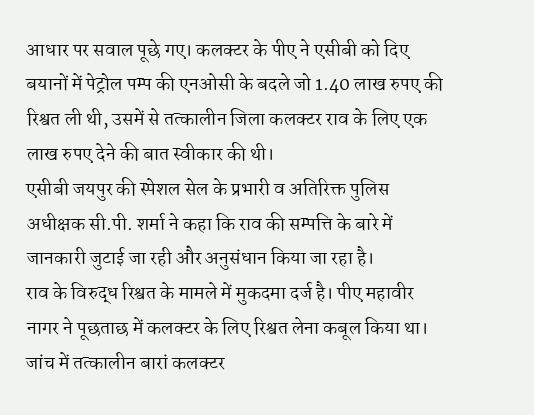आधार पर सवाल पूछे गए। कलक्टर के पीए ने एसीबी को दिए बयानों में पेट्रोल पम्प की एनओसी के बदले जो 1.40 लाख रुपए की रिश्वत ली थी, उसमें से तत्कालीन जिला कलक्टर राव के लिए एक लाख रुपए देने की बात स्वीकार की थी।
एसीबी जयपुर की स्पेशल सेल के प्रभारी व अतिरिक्त पुलिस अधीक्षक सी.पी. शर्मा ने कहा कि राव की सम्पत्ति के बारे में जानकारी जुटाई जा रही और अनुसंधान किया जा रहा है।
राव के विरुद्ध रिश्वत के मामले में मुकदमा दर्ज है। पीए महावीर नागर ने पूछताछ में कलक्टर के लिए रिश्वत लेना कबूल किया था। जांच में तत्कालीन बारां कलक्टर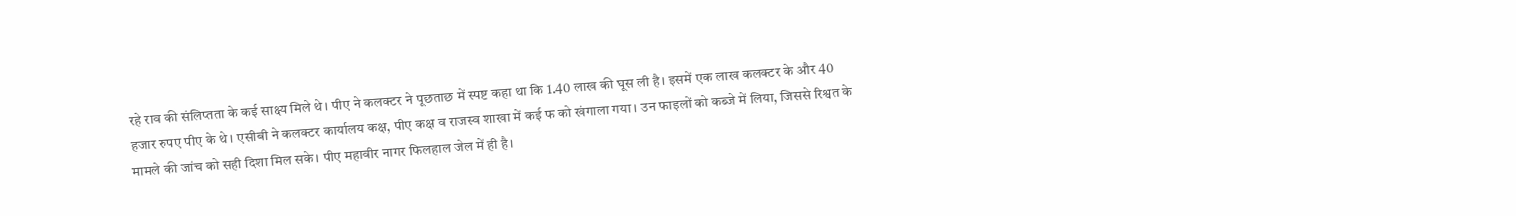रहे राव की संलिप्तता के कई साक्ष्य मिले थे। पीए ने कलक्टर ने पूछताछ में स्पष्ट कहा था कि 1.40 लाख की घूस ली है। इसमें एक लाख कलक्टर के और 40 हजार रुपए पीए के थे। एसीबी ने कलक्टर कार्यालय कक्ष, पीए कक्ष व राजस्व शाखा में कई फ को खंगाला गया। उन फाइलों को कब्जे में लिया, जिससे रिश्वत के मामले की जांच को सही दिशा मिल सके। पीए महावीर नागर फिलहाल जेल में ही है।